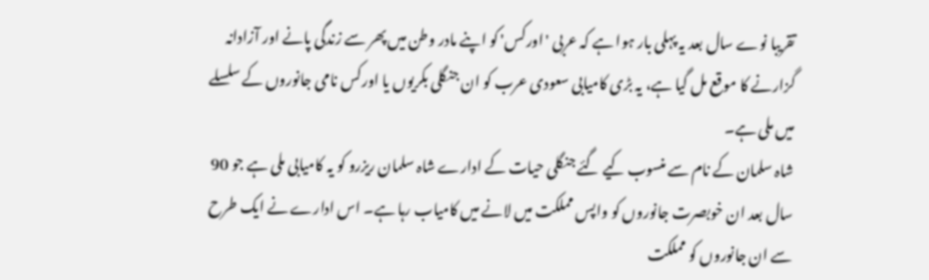تقریبا نوے سال بعد یہ پہلی بار ہوا ہے کہ عربی 'اورکس' کو اپنے مادر وطن میں پھر سے زندگی پانے اور آزادانہ گزارنے کا موقع مل گیا ہے، یہ بڑی کامیابی سعودی عرب کو ان جنگلی بکریوں یا اورکس نامی جانوروں کے سلسلے میں ملی ہے۔
شاہ سلمان کے نام سے منسوب کیے گئے جنگلی حیات کے ادارے شاہ سلمان ریزرو کو یہ کامیابی ملی ہے جو 90 سال بعد ان خوبصرت جانوروں کو واپس مملکت میں لانے میں کامیاب رہا ہے۔ اس ادارے نے ایک طرح سے ان جانوروں کو مملکت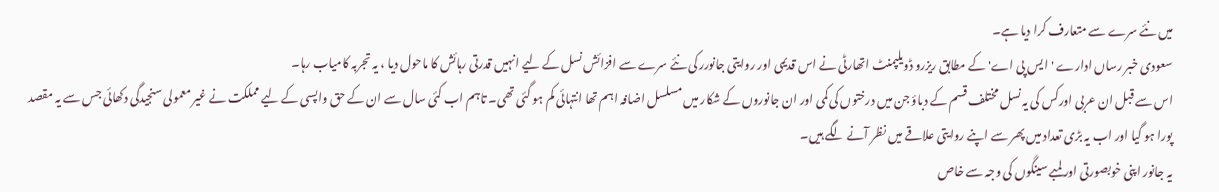میں نئے سرے سے متعارف کرا دیا ہے۔
سعودی خبر رساں ادارے 'ایس پی اے' کے مطابق ریزرو ڈویلپمنٹ اتھارٹی نے اس قدیمی اور روایتی جانورر کی نئے سرے سے افزائش نسل کے لیے انہیں قدرتی رہائش کا ماحول دیا ، یہ تجربہ کامیاب رہا۔
اس سے قبل ان عربی اورکس کی یہ نسل مختلف قسم کے دباؤ جن میں درختوں کی کمی اور ان جانوروں کے شکار میں مسلسل اضافہ اہم تھا انتہائی کم ہو گئی تھی۔ تاہم اب کئی سال سے ان کے حق واپسی کے لیے مملکت نے غیر معمولی سنجیدگی دکھائی جس سے یہ مقصد پورا ہو گیا اور اب یہ بڑی تعداد میں پھر سے اپنے روایتی علاقے میں نظر آنے لگے ہیں۔
یہ جانور اپنی خوبصورتی اور لمبے سینگوں کی وجہ سے خاص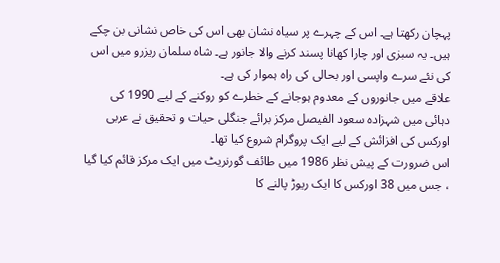پہچان رکھتا ہے۔ اس کے چہرے پر سیاہ نشان بھی اس کی خاص نشانی بن چکے ہیں۔ یہ سبزی اور چارا کھانا پسند کرنے والا جانور ہے۔ شاہ سلمان ریزرو میں اس کی نئے سرے واپسی اور بحالی کی راہ ہموار کی ہے۔
علاقے میں جانوروں کے معدوم ہوجانے کے خطرے کو روکنے کے لیے 1990 کی دہائی میں شہزادہ سعود الفیصل مرکز برائے جنگلی حیات و تحقیق نے عربی اورکس کی افزائش کے لیے ایک پروگرام شروع کیا تھا۔
اس ضرورت کے پیش نظر 1986 میں طائف گورنریٹ میں ایک مرکز قائم کیا گیا ، جس میں 38 اورکس کا ایک ریوڑ پالنے کا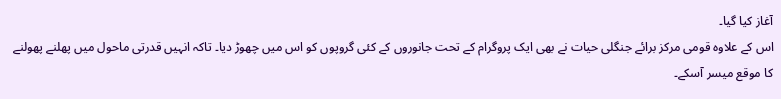آغاز کیا گیا۔
اس کے علاوہ قومی مرکز برائے جنگلی حیات نے بھی ایک پروگرام کے تحت جانوروں کے کئی گروپوں کو اس میں چھوڑ دیا۔ تاکہ انہیں قدرتی ماحول میں پھلنے پھولنے کا موقع میسر آسکے۔